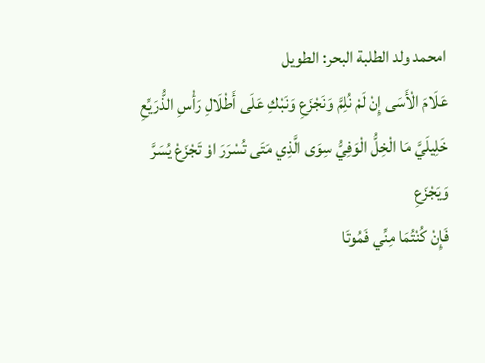امحمد ولد الطلبة البحر: الطويل
عَلَامَ الْأَسَى إِنْ لَمْ نُلِمَّ وَنَجْزَعِ وَنَبْكِ عَلَى أَطْلَالِ رَأْسِ الذُّرَيِّعِ
خَلِيلَيَّ مَا الْخِلُّ الْوَفِيُّ سِوَى الَّذِي مَتَى تُسْرَرَ اوْ تَجْزَعْ يُسَرَّ وَيَجْزَعِ
فَإِنْ كُنْتُمَا مِنِّي فَمُوتَا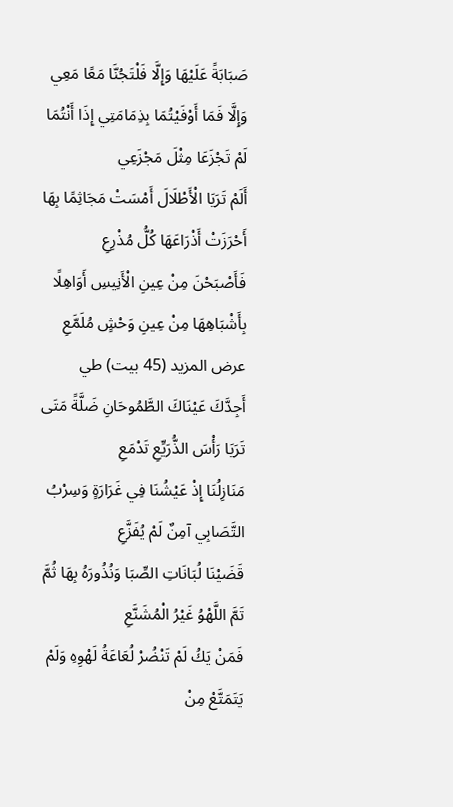صَبَابَةً عَلَيْهَا وَإِلَّا فَلْتَجُنَّا مَعًا مَعِي
وَإِلَّا فَمَا أَوْفَيْتُمَا بِذِمَامَتِي إِذَا أَنْتُمَا لَمْ تَجْزَعَا مِثْلَ مَجْزَعِي
أَلَمْ تَرَيَا الْأَطْلَالَ أَمْسَتْ مَجَاثِمًا بِهَا أَحْرَزَتْ أَذْرَاعَهَا كُلُّ مُذْرِعِ
فَأَصْبَحْنَ مِنْ عِينِ الْأَنِيسِ أَوَاهِلًا بِأَشْبَاهِهَا مِنْ عِينِ وَحْشٍ مُلَمَّعِ
عرض المزيد (45 بيت) طي
أَجِدَّكَ عَيْنَاكَ الطَّمُوحَانِ ضَلَّةً مَتَى تَرَيَا رَأْسَ الذُّرَيِّعِ تَدْمَعِ
مَنَازِلُنَا إِذْ عَيْشُنَا فِي غَرَارَةٍ وَسِرْبُ التَّصَابِي آمِنٌ لَمْ يُفَزَّعِ
قَضَيْنَا لُبَانَاتِ الصِّبَا وَنُذُورَهُ بِهَا ثُمَّ تَمَّ اللَّهْوُ غَيْرُ الْمُشَنَّعِ
فَمَنْ يَكُ لَمْ تَنْضُرْ لُعَاعَةُ لَهْوِهِ وَلَمْ يَتَمَتَّعْ مِنْ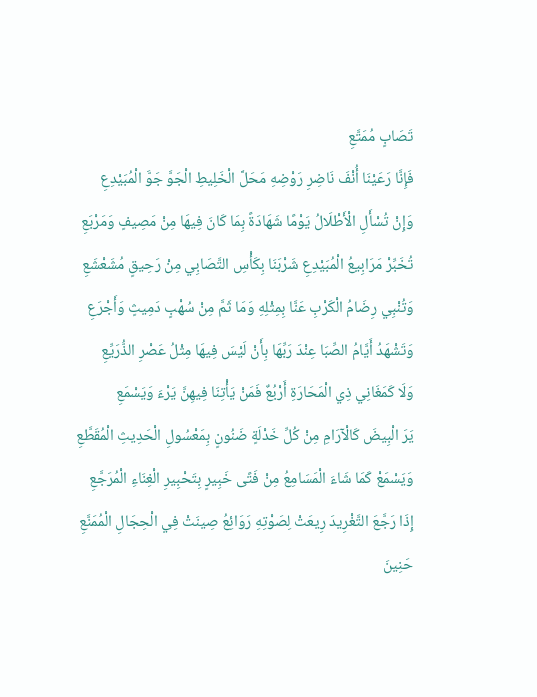تَصَابٍ مُمَتَّعِ
فَإِنَّا رَعَيْنَا أُنْفَ نَاضِرِ رَوْضِهِ مَحَلَّ الْخَلِيطِ الْجَوَّ جَوَّ الْمُبَيْدِعِ
وَإِنْ تُسْأَلِ الْأَطْلَالُ يَوْمًا شَهَادَةً بِمَا كَانَ فِيهَا مِنْ مَصِيفٍ وَمَرْبَعِ
تُخَبِّرْ مَرَابِيعُ الْمُبَيْدِعِ شَرْبَنَا بِكَأْسِ التَّصَابِي مِنْ رَحِيقٍ مُشَعْشَعِ
وَتُنْبِي رِضَامُ الْكَرْبِ عَنَّا بِمِثْلِهِ وَمَا ثَمَّ مِنْ سُهْبٍ دَمِيثٍ وَأَجْرَعِ
وَتَشْهَدُ أَيَّامُ الصِّبَا عِنْدَ رَبِّهَا بِأَنْ لَيْسَ فِيهَا مِثْلُ عَصْرِ الذُّرَيِّعِ
وَلَا كَمَغَانِي ذِي الْمَحَارَةِ أَرْبُعٌ فَمَنْ يَأْتِنَا فِيهِنَّ يَرْءَ وَيَسْمَعِ
يَرَ الْبِيضَ كَالْآرَامِ مِنْ كُلِّ خَدْلَةٍ ضَنُونٍ بِمَعْسُولِ الْحَدِيثِ الْمُقَطَّعِ
وَيَسْمَعْ كَمَا شَاءَ الْمَسَامِعُ مِنْ فَتًى خَبِيرٍ بِتَحْبِيرِ الْغِنَاءِ الْمُرَجَّعِ
إِذَا رَجَّعَ التَّغْرِيدَ رِيعَتْ لِصَوْتِهِ رَوَائِعُ صِينَتْ فِي الْحِجَالِ الْمُمَنَّعِ
حَنِينَ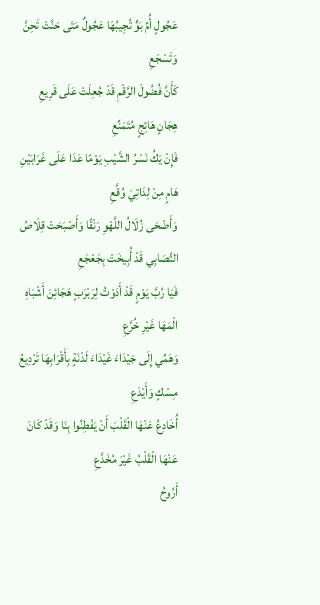عَجُولٍ أُمِّ بَوٍّ تُجِيبُهَا عَجُولٌ مَتَى حَنَّتْ تَحِنَّ وَتَسْجَعِ
كَأَنَّ فُضُولَ الرَّقْمِ قَدْ جُعِلَتْ عَلَى قَرِيعِ هِجَانٍ هَائِجٍ مُتَمَنِّعِ
فَإِنْ يَكُ نَسْرُ الشَّيْبِ يَوْمًا عَدَا عَلَى غَرَابَيْنِ هَامٍ مِنْ لِدَاتِيَ وُقَّعِ
وَأَضْحَى زُلَالُ اللَّهْوِ رَنْقًا وَأَصْبَحَتْ قِلَاصُ التَّصَابِي قَدْ أُبِيخَتْ بِجَعْجَعِ
فَيَا رُبَّ يَوْمٍ قَدْ أَدَوْتُ لِرَبْرَبٍ هَجَائِنَ أَشْبَاهِ الْمَهَا غَيْرِ خُرَّعِ
وَهَمِّي إِلَى جَيْدَاءَ غَيْدَاءَ لَدْنَةٍ بِأَقْرَابِهَا تَرْدِيعُ مِسْكٍ وَأَيْدَعِ
أُخَادِعُ عَنْهَا الْقَلْبَ أَنْ يَفْطِنُوا بِنَا وَقَدْ كَانَ عَنْهَا الْقَلْبُ غَيْرَ مُخَدَّعِ
أَرُوحُ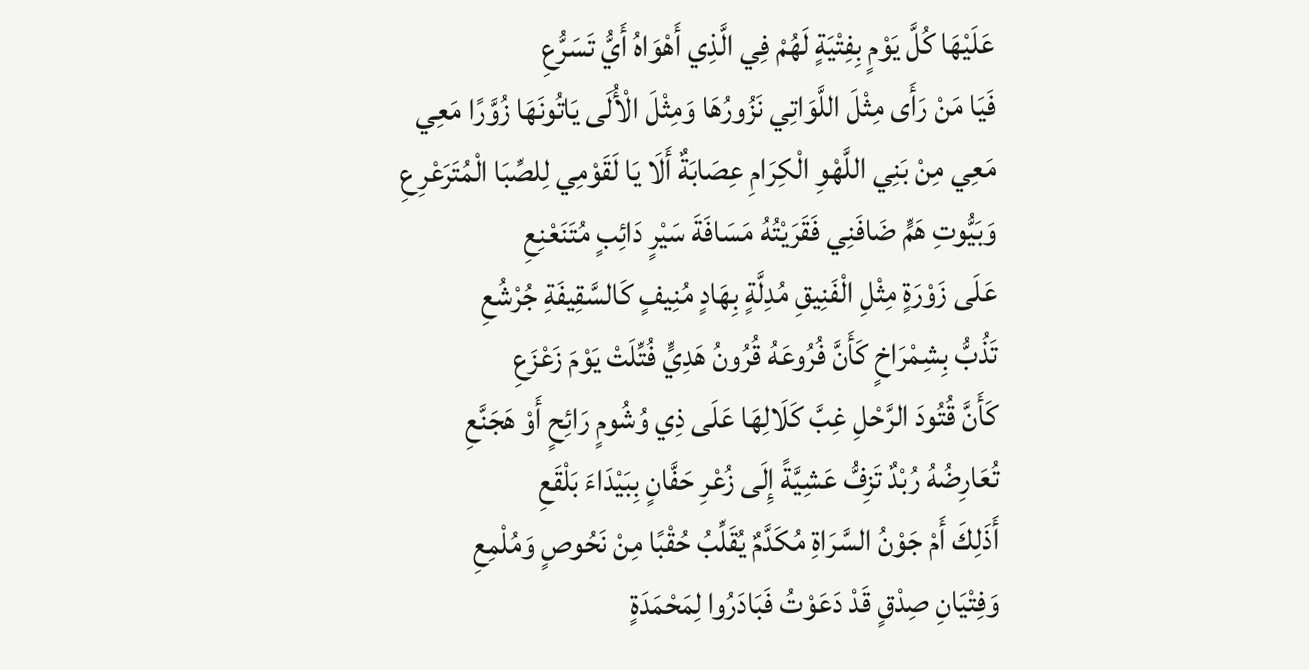عَلَيْهَا كُلَّ يَوْمٍ بِفِتْيَةٍ لَهُمْ فِي الَّذِي أَهْوَاهُ أَيُّ تَسَرُّعِ
فَيَا مَنْ رَأَى مِثْلَ اللَّوَاتِي نَزُورُهَا وَمِثْلَ الْأُلَى يَاتُونَهَا زُوَّرًا مَعِي
مَعِي مِنْ بَنِي اللَّهْوِ الْكِرَامِ عِصَابَةٌ أَلَا يَا لَقَوْمِي لِلصِّبَا الْمُتَرَعْرِعِ
وَبَيُّوتِ هَمٍّ ضَافَنِي فَقَرَيْتُهُ مَسَافَةَ سَيْرٍ دَائِبٍ مُتَنَعْنِعِ
عَلَى زَوْرَةٍ مِثْلِ الْفَنِيقِ مُدِلَّةٍ بِهَادٍ مُنِيفٍ كَالسَّقِيفَةِ جُرْشُعِ
تَذُبُّ بِشِمْرَاخٍ كَأَنَّ فُرُوعَهُ قُرُونُ هَدِيٍّ فُتِّلَتْ يَوْمَ زَعْزَعِ
كَأَنَّ قُتُودَ الرَّحْلِ غِبَّ كَلَالِهَا عَلَى ذِي وُشُومٍ رَائِحٍ أَوْ هَجَنَّعِ
تُعَارِضُهُ رُبْدٌ تَزِفُّ عَشِيَّةً إِلَى زُعْرِ حَفَّانٍ بِبَيْدَاءَ بَلْقَعِ
أَذَلِكَ أَمْ جَوْنُ السَّرَاةِ مُكَدَّمٌ يُقَلِّبُ حُقْبًا مِنْ نَحُوصٍ وَمُلْمِعِ
وَفِتْيَانِ صِدْقٍ قَدْ دَعَوْتُ فَبَادَرُوا لِمَحْمَدَةٍ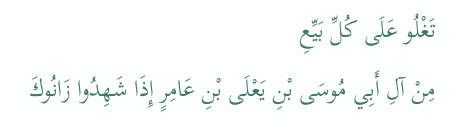تَغْلُو عَلَى كُلِّ بَيِّعِ
مِنْ آلِ أَبِي مُوسَى بْنِ يَعْلَى بْنِ عَامِرٍ إِذَا شَهِدُوا زَانُوكَ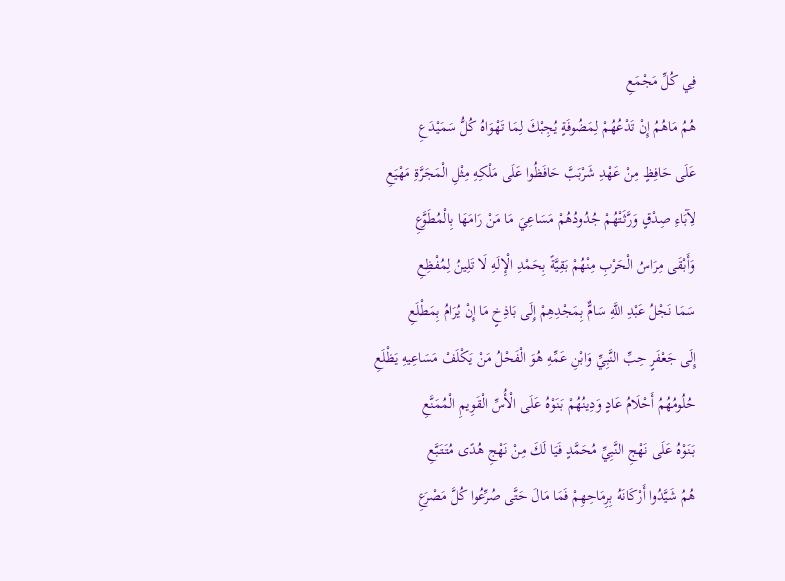فِي كُلِّ مَجْمَعِ
هُمُ مَاهُمُ إِنْ تَدْعُهُمْ لِمَضُوفَةٍ يُجِبْكَ لِمَا تَهْوَاهُ كُلُّ سَمَيْدَعِ
عَلَى حَافِظٍ مِنْ عَهْدِ شَرْبَبَّ حَافَظُوا عَلَى مَلْكِهِ مِثْلِ الْمَجَرَّةِ مَهْيَعِ
لِآبَاءِ صِدْقٍ وَرَّثَتْهُمْ جُدُودُهُمْ مَسَاعِيَ مَا مَنْ رَامَهَا بِالْمُطَوَّعِ
وَأَبْقَى مِرَاسُ الْحَرْبِ مِنْهُمْ بَقِيَّةً بِحَمْدِ الْإِلَهِ لَا تَلِينُ لِمُفْظِعِ
سَمَا نَجْلُ عَبْدِ اللَّهِ سَامٌّ بِمَجْدِهِمْ إِلَى بَاذِخٍ مَا إِنْ يُرَامُ بِمَطْلَعِ
إِلَى جَعْفَرٍ حِبِّ النَّبِيِّ وَابْنِ عَمِّهِ هُوَ الْفَحْلُ مَنْ يَكْلَفْ مَسَاعِيهِ يَظْلَعِ
حُلُومُهُمُ أَحْلَامُ عَادٍ وَدِينُهُمْ بَنَوْهُ عَلَى الْأُسِّ الْقَوِيمِ الْمُمَنَّعِ
بَنَوْهُ عَلَى نَهْجِ النَّبِيِّ مُحَمَّدٍ فَيَا لَكَ مِنْ نَهْجِ هُدًى مُتَتَبَّعِ
هُمُ شَيَّدُوا أَرْكَانَهُ بِرِمَاحِهِمْ فَمَا مَالَ حَتَّى صُرِّعُوا كُلَّ مَصْرَعِ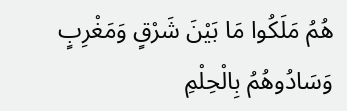هُمُ مَلَكُوا مَا بَيْنَ شَرْقٍ وَمَغْرِبٍ وَسَادُوهُمُ بِالْحِلْمِ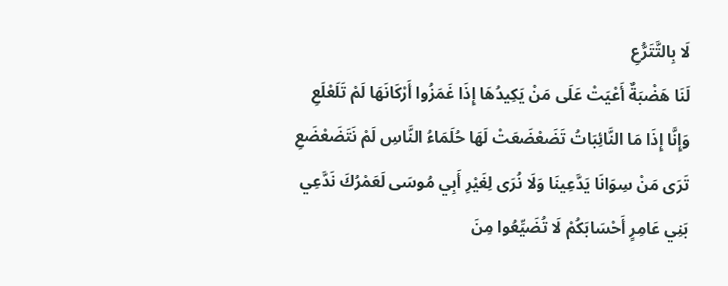لَا بِالتَّتَرُّعِ
لَنَا هَضْبَةٌ أَعْيَتْ عَلَى مَنْ يَكِيدُهَا إِذَا غَمَزُوا أَرْكَانَهَا لَمْ تَلَعْلَعِ
وَإِنَّا إِذَا مَا النَّائِبَاتُ تَضَعْضَعَتْ لَهَا حُلَمَاءُ النَّاسِ لَمْ نَتَضَعْضَعِ
تَرَى مَنْ سِوَانَا يَدَّعِينَا وَلَا نُرَى لِغَيْرِ أَبِي مُوسَى لَعَمْرُكَ نَدَّعِي
بَنِي عَامِرٍ أَحْسَابَكُمْ لَا تُضَيِّعُوا مِنَ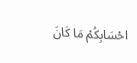احْسَابِكُمْ مَا كَانَ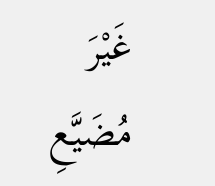غَيْرَ مُضَيَّعِ